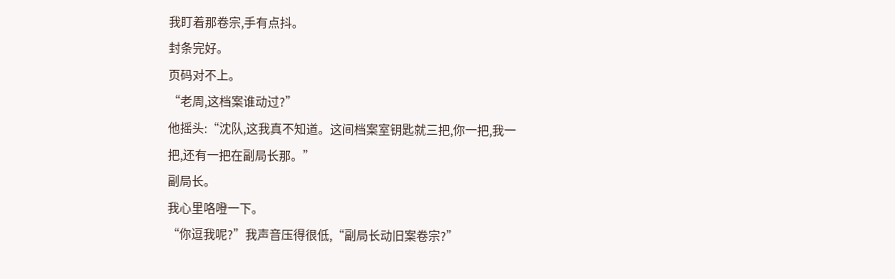我盯着那卷宗,手有点抖。
封条完好。
页码对不上。
“老周,这档案谁动过?”
他摇头:“沈队,这我真不知道。这间档案室钥匙就三把,你一把,我一把,还有一把在副局长那。”
副局长。
我心里咯噔一下。
“你逗我呢?”我声音压得很低,“副局长动旧案卷宗?”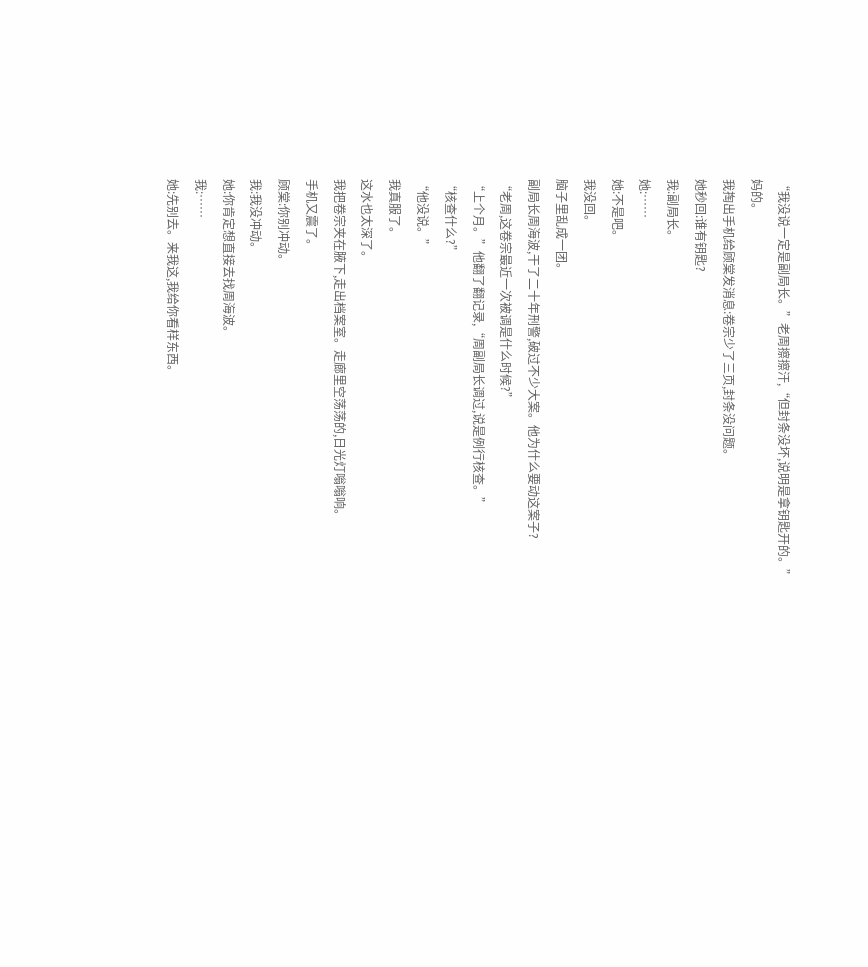“我没说一定是副局长。”老周擦擦汗,“但封条没坏,说明是拿钥匙开的。”
妈的。
我掏出手机给顾棠发消息:卷宗少了三页,封条没问题。
她秒回:谁有钥匙?
我:副局长。
她:……
她:不是吧。
我没回。
脑子里乱成一团。
副局长周海波,干了二十年刑警,破过不少大案。他为什么要动这案子?
“老周,这卷宗最近一次被调是什么时候?”
“上个月。”他翻了翻记录,“周副局长调过,说是例行核查。”
“核查什么?”
“他没说。”
我真服了。
这水也太深了。
我把卷宗夹在腋下,走出档案室。走廊里空荡荡的,日光灯嗡嗡响。
手机又震了。
顾棠:你别冲动。
我:我没冲动。
她:你肯定想直接去找周海波。
我:……
她:先别去。来我这,我给你看样东西。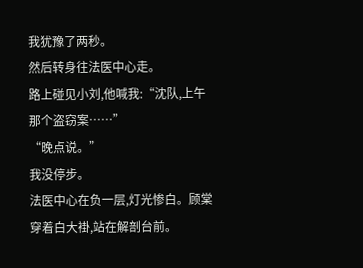我犹豫了两秒。
然后转身往法医中心走。
路上碰见小刘,他喊我:“沈队,上午那个盗窃案……”
“晚点说。”
我没停步。
法医中心在负一层,灯光惨白。顾棠穿着白大褂,站在解剖台前。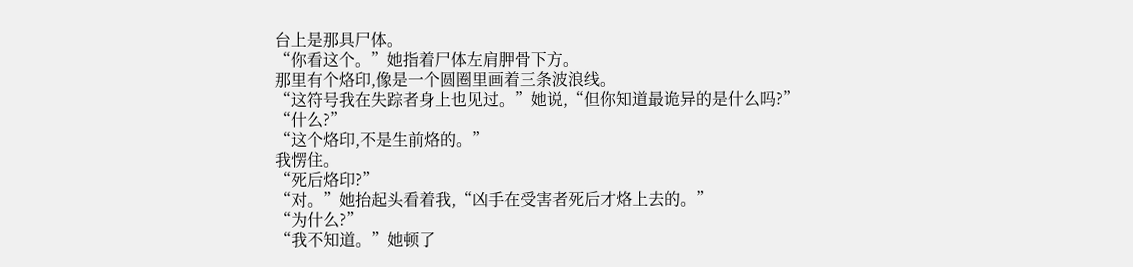台上是那具尸体。
“你看这个。”她指着尸体左肩胛骨下方。
那里有个烙印,像是一个圆圈里画着三条波浪线。
“这符号我在失踪者身上也见过。”她说,“但你知道最诡异的是什么吗?”
“什么?”
“这个烙印,不是生前烙的。”
我愣住。
“死后烙印?”
“对。”她抬起头看着我,“凶手在受害者死后才烙上去的。”
“为什么?”
“我不知道。”她顿了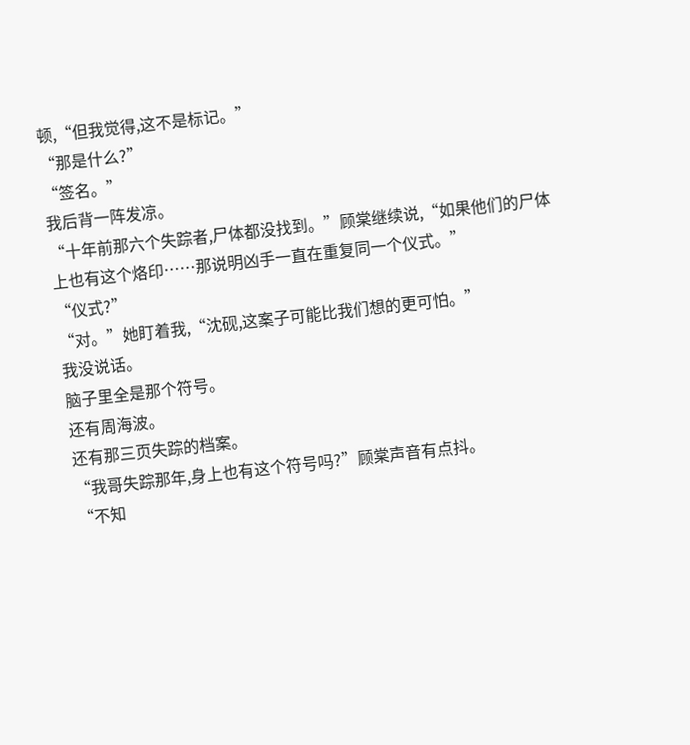顿,“但我觉得,这不是标记。”
“那是什么?”
“签名。”
我后背一阵发凉。
“十年前那六个失踪者,尸体都没找到。”顾棠继续说,“如果他们的尸体上也有这个烙印……那说明凶手一直在重复同一个仪式。”
“仪式?”
“对。”她盯着我,“沈砚,这案子可能比我们想的更可怕。”
我没说话。
脑子里全是那个符号。
还有周海波。
还有那三页失踪的档案。
“我哥失踪那年,身上也有这个符号吗?”顾棠声音有点抖。
“不知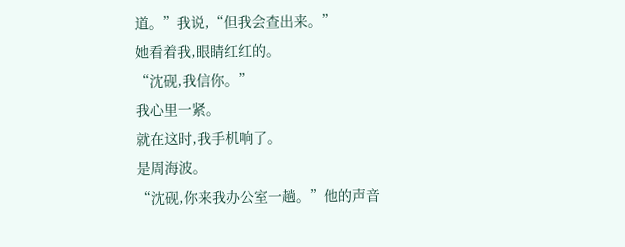道。”我说,“但我会查出来。”
她看着我,眼睛红红的。
“沈砚,我信你。”
我心里一紧。
就在这时,我手机响了。
是周海波。
“沈砚,你来我办公室一趟。”他的声音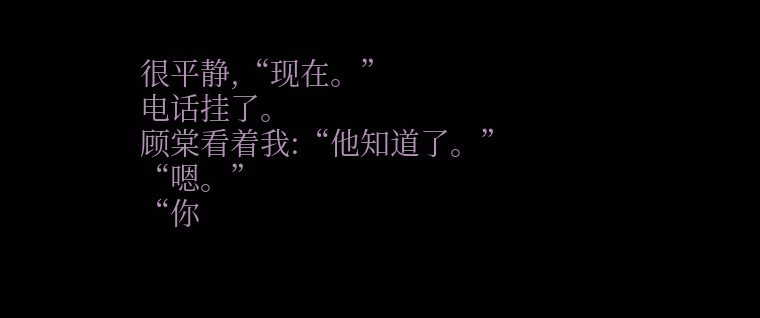很平静,“现在。”
电话挂了。
顾棠看着我:“他知道了。”
“嗯。”
“你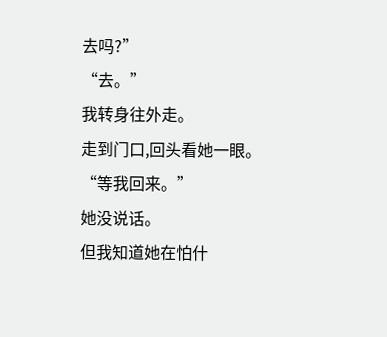去吗?”
“去。”
我转身往外走。
走到门口,回头看她一眼。
“等我回来。”
她没说话。
但我知道她在怕什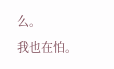么。
我也在怕。